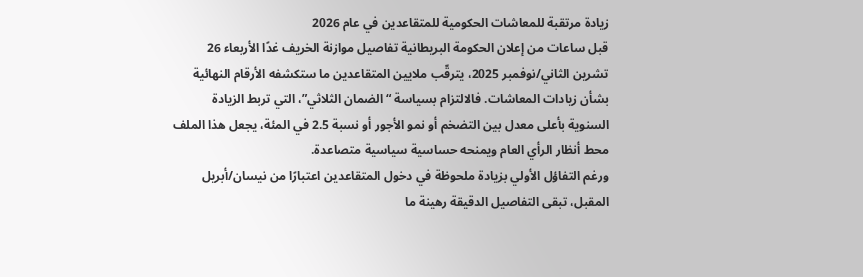زيادة مرتقبة للمعاشات الحكومية للمتقاعدين في عام 2026
قبل ساعات من إعلان الحكومة البريطانية تفاصيل موازنة الخريف غدًا الأربعاء 26 تشرين الثاني/نوفمبر 2025، يترقّب ملايين المتقاعدين ما ستكشفه الأرقام النهائية بشأن زيادات المعاشات. فالالتزام بسياسة “الضمان الثلاثي”، التي تربط الزيادة السنوية بأعلى معدل بين التضخم أو نمو الأجور أو نسبة 2.5 في المئة، يجعل هذا الملف محط أنظار الرأي العام ويمنحه حساسية سياسية متصاعدة.
ورغم التفاؤل الأولي بزيادة ملحوظة في دخول المتقاعدين اعتبارًا من نيسان/أبريل المقبل، تبقى التفاصيل الدقيقة رهينة ما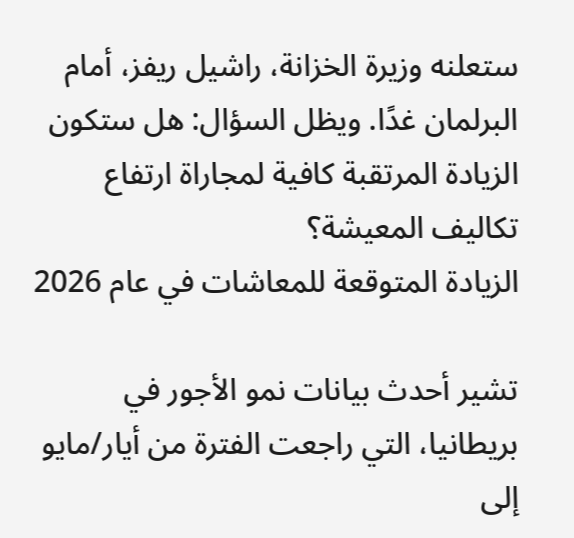ستعلنه وزيرة الخزانة، راشيل ريفز، أمام البرلمان غدًا. ويظل السؤال: هل ستكون الزيادة المرتقبة كافية لمجاراة ارتفاع تكاليف المعيشة؟
الزيادة المتوقعة للمعاشات في عام 2026

تشير أحدث بيانات نمو الأجور في بريطانيا، التي راجعت الفترة من أيار/مايو إلى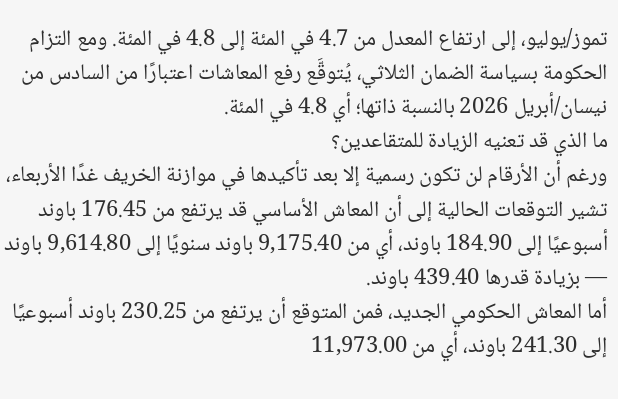تموز/يوليو، إلى ارتفاع المعدل من 4.7 في المئة إلى 4.8 في المئة. ومع التزام الحكومة بسياسة الضمان الثلاثي، يُتوقَّع رفع المعاشات اعتبارًا من السادس من نيسان/أبريل 2026 بالنسبة ذاتها؛ أي 4.8 في المئة.
ما الذي قد تعنيه الزيادة للمتقاعدين؟
ورغم أن الأرقام لن تكون رسمية إلا بعد تأكيدها في موازنة الخريف غدًا الأربعاء، تشير التوقعات الحالية إلى أن المعاش الأساسي قد يرتفع من 176.45 باوند أسبوعيًا إلى 184.90 باوند، أي من 9,175.40 باوند سنويًا إلى 9,614.80 باوند — بزيادة قدرها 439.40 باوند.
أما المعاش الحكومي الجديد، فمن المتوقع أن يرتفع من 230.25 باوند أسبوعيًا إلى 241.30 باوند، أي من 11,973.00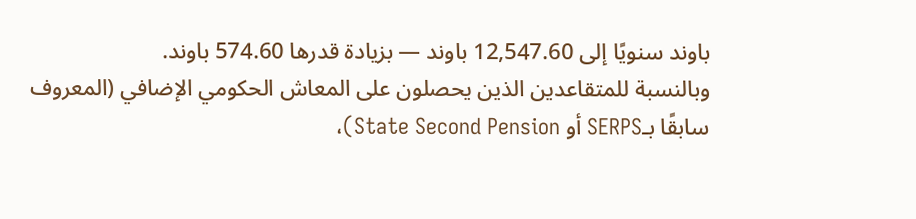باوند سنويًا إلى 12,547.60 باوند — بزيادة قدرها 574.60 باوند.
وبالنسبة للمتقاعدين الذين يحصلون على المعاش الحكومي الإضافي (المعروف سابقًا بـSERPS أو State Second Pension)،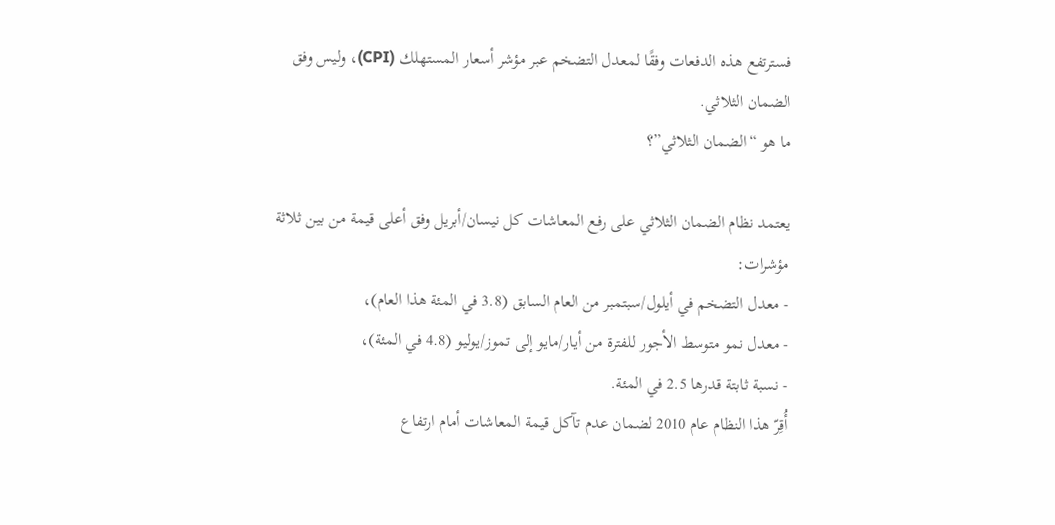فسترتفع هذه الدفعات وفقًا لمعدل التضخم عبر مؤشر أسعار المستهلك (CPI)، وليس وفق الضمان الثلاثي.
ما هو “الضمان الثلاثي”؟

يعتمد نظام الضمان الثلاثي على رفع المعاشات كل نيسان/أبريل وفق أعلى قيمة من بين ثلاثة مؤشرات:
- معدل التضخم في أيلول/سبتمبر من العام السابق (3.8 في المئة هذا العام)،
- معدل نمو متوسط الأجور للفترة من أيار/مايو إلى تموز/يوليو (4.8 في المئة)،
- نسبة ثابتة قدرها 2.5 في المئة.
أُقِرّ هذا النظام عام 2010 لضمان عدم تآكل قيمة المعاشات أمام ارتفاع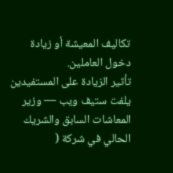تكاليف المعيشة أو زيادة دخول العاملين.
تأثير الزيادة على المستفيدين
يلفت ستيف ويب — وزير المعاشات السابق والشريك الحالي في شركة (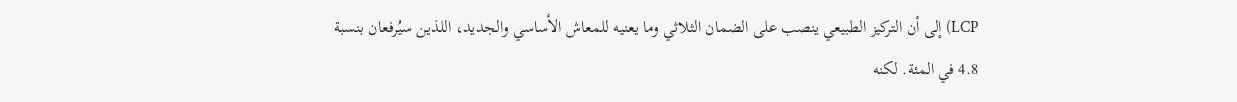LCP) إلى أن التركيز الطبيعي ينصب على الضمان الثلاثي وما يعنيه للمعاش الأساسي والجديد، اللذين سيُرفعان بنسبة 4.8 في المئة. لكنه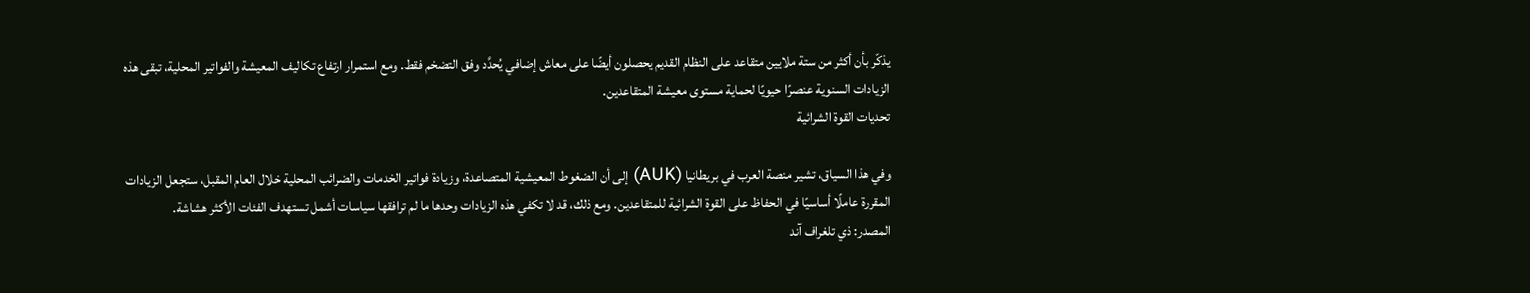يذكّر بأن أكثر من ستة ملايين متقاعد على النظام القديم يحصلون أيضًا على معاش إضافي يُحدَّد وفق التضخم فقط. ومع استمرار ارتفاع تكاليف المعيشة والفواتير المحلية، تبقى هذه الزيادات السنوية عنصرًا حيويًا لحماية مستوى معيشة المتقاعدين.
تحديات القوة الشرائية

وفي هذا السياق، تشير منصة العرب في بريطانيا (AUK) إلى أن الضغوط المعيشية المتصاعدة، وزيادة فواتير الخدمات والضرائب المحلية خلال العام المقبل، ستجعل الزيادات المقررة عاملًا أساسيًا في الحفاظ على القوة الشرائية للمتقاعدين. ومع ذلك، قد لا تكفي هذه الزيادات وحدها ما لم ترافقها سياسات أشمل تستهدف الفئات الأكثر هشاشة.
المصدر: ذي تلغراف آند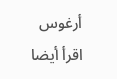أرغوس
اقرأ أيضا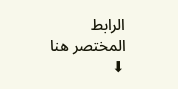الرابط المختصر هنا ⬇